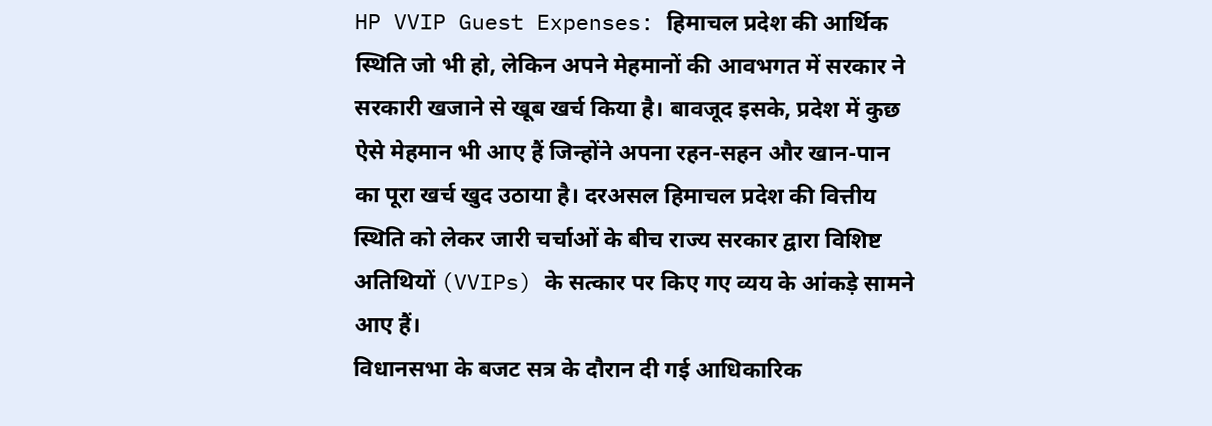HP VVIP Guest Expenses: हिमाचल प्रदेश की आर्थिक स्थिति जो भी हो, लेकिन अपने मेहमानों की आवभगत में सरकार ने सरकारी खजाने से खूब खर्च किया है। बावजूद इसके, प्रदेश में कुछ ऐसे मेहमान भी आए हैं जिन्होंने अपना रहन-सहन और खान-पान का पूरा खर्च खुद उठाया है। दरअसल हिमाचल प्रदेश की वित्तीय स्थिति को लेकर जारी चर्चाओं के बीच राज्य सरकार द्वारा विशिष्ट अतिथियों (VVIPs) के सत्कार पर किए गए व्यय के आंकड़े सामने आए हैं।
विधानसभा के बजट सत्र के दौरान दी गई आधिकारिक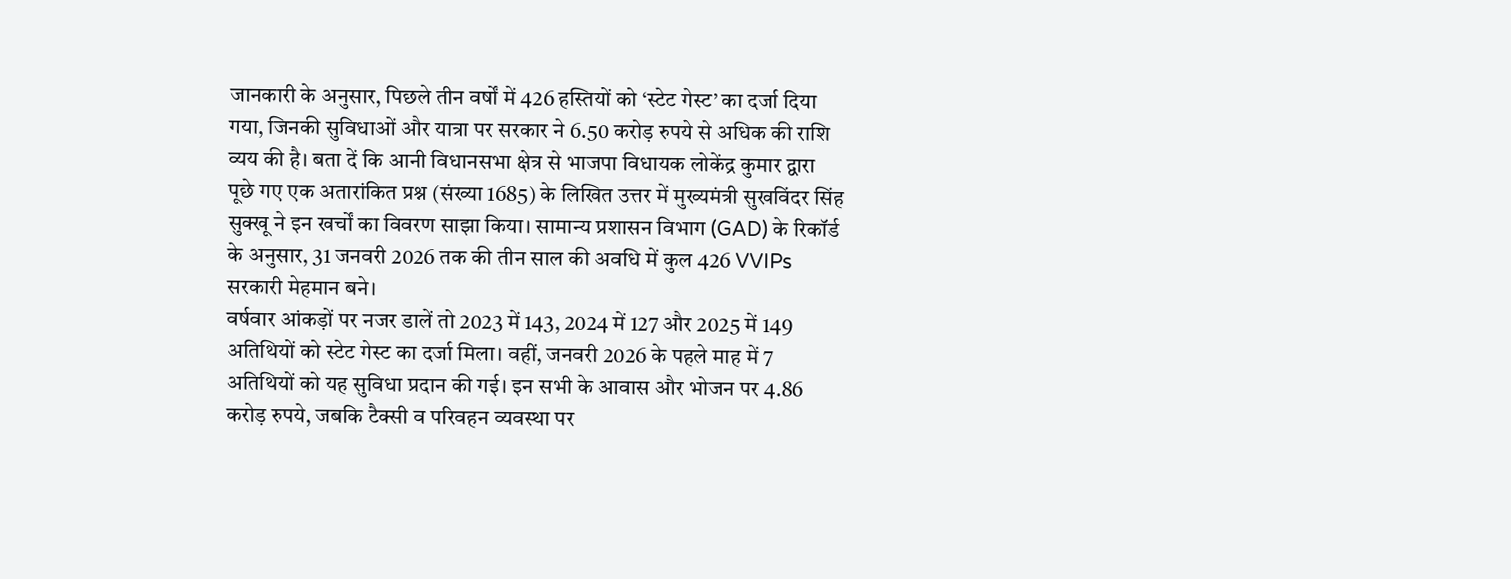जानकारी के अनुसार, पिछले तीन वर्षों में 426 हस्तियों को ‘स्टेट गेस्ट’ का दर्जा दिया गया, जिनकी सुविधाओं और यात्रा पर सरकार ने 6.50 करोड़ रुपये से अधिक की राशि व्यय की है। बता दें कि आनी विधानसभा क्षेत्र से भाजपा विधायक लोकेंद्र कुमार द्वारा पूछे गए एक अतारांकित प्रश्न (संख्या 1685) के लिखित उत्तर में मुख्यमंत्री सुखविंदर सिंह सुक्खू ने इन खर्चों का विवरण साझा किया। सामान्य प्रशासन विभाग (GAD) के रिकॉर्ड के अनुसार, 31 जनवरी 2026 तक की तीन साल की अवधि में कुल 426 VVIPs सरकारी मेहमान बने।
वर्षवार आंकड़ों पर नजर डालें तो 2023 में 143, 2024 में 127 और 2025 में 149 अतिथियों को स्टेट गेस्ट का दर्जा मिला। वहीं, जनवरी 2026 के पहले माह में 7 अतिथियों को यह सुविधा प्रदान की गई। इन सभी के आवास और भोजन पर 4.86 करोड़ रुपये, जबकि टैक्सी व परिवहन व्यवस्था पर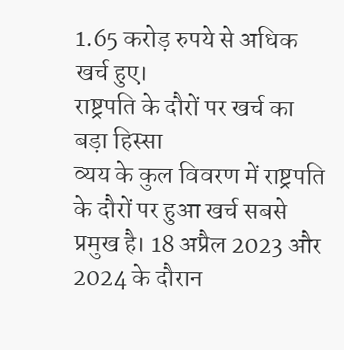1.65 करोड़ रुपये से अधिक खर्च हुए।
राष्ट्रपति के दौरों पर खर्च का बड़ा हिस्सा
व्यय के कुल विवरण में राष्ट्रपति के दौरों पर हुआ खर्च सबसे प्रमुख है। 18 अप्रैल 2023 और 2024 के दौरान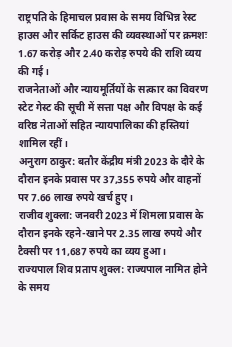राष्ट्रपति के हिमाचल प्रवास के समय विभिन्न रेस्ट हाउस और सर्किट हाउस की व्यवस्थाओं पर क्रमशः 1.67 करोड़ और 2.40 करोड़ रुपये की राशि व्यय की गई।
राजनेताओं और न्यायमूर्तियों के सत्कार का विवरण
स्टेट गेस्ट की सूची में सत्ता पक्ष और विपक्ष के कई वरिष्ठ नेताओं सहित न्यायपालिका की हस्तियां शामिल रहीं।
अनुराग ठाकुर: बतौर केंद्रीय मंत्री 2023 के दौरे के दौरान इनके प्रवास पर 37,355 रुपये और वाहनों पर 7.66 लाख रुपये खर्च हुए।
राजीव शुक्ला: जनवरी 2023 में शिमला प्रवास के दौरान इनके रहने-खाने पर 2.35 लाख रुपये और टैक्सी पर 11,687 रुपये का व्यय हुआ।
राज्यपाल शिव प्रताप शुक्ल: राज्यपाल नामित होने के समय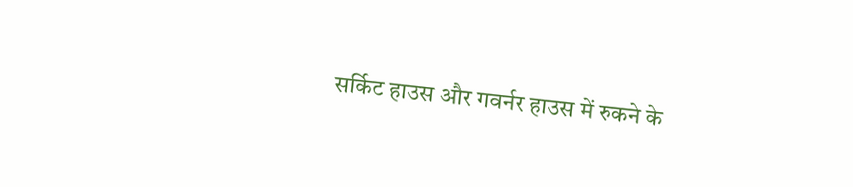सर्किट हाउस और गवर्नर हाउस में रुकने के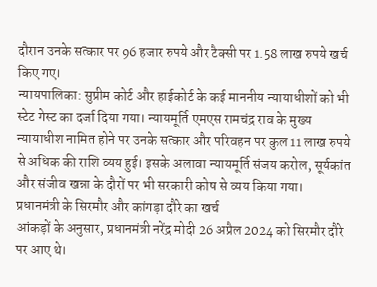दौरान उनके सत्कार पर 96 हजार रुपये और टैक्सी पर 1.58 लाख रुपये खर्च किए गए।
न्यायपालिका: सुप्रीम कोर्ट और हाईकोर्ट के कई माननीय न्यायाधीशों को भी स्टेट गेस्ट का दर्जा दिया गया। न्यायमूर्ति एमएस रामचंद्र राव के मुख्य न्यायाधीश नामित होने पर उनके सत्कार और परिवहन पर कुल 11 लाख रुपये से अधिक की राशि व्यय हुई। इसके अलावा न्यायमूर्ति संजय करोल, सूर्यकांत और संजीव खन्ना के दौरों पर भी सरकारी कोष से व्यय किया गया।
प्रधानमंत्री के सिरमौर और कांगड़ा दौरे का खर्च
आंकड़ों के अनुसार, प्रधानमंत्री नरेंद्र मोदी 26 अप्रैल 2024 को सिरमौर दौरे पर आए थे।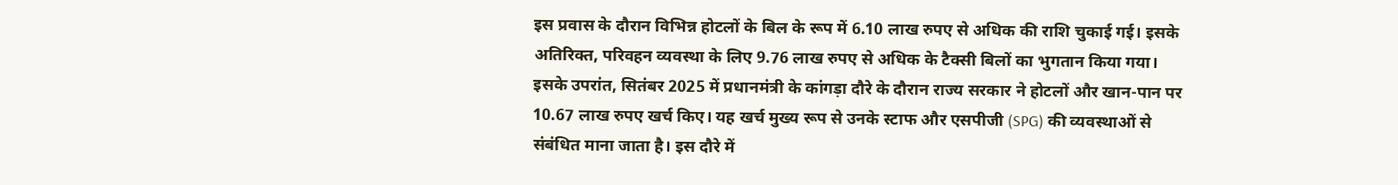इस प्रवास के दौरान विभिन्न होटलों के बिल के रूप में 6.10 लाख रुपए से अधिक की राशि चुकाई गई। इसके अतिरिक्त, परिवहन व्यवस्था के लिए 9.76 लाख रुपए से अधिक के टैक्सी बिलों का भुगतान किया गया। इसके उपरांत, सितंबर 2025 में प्रधानमंत्री के कांगड़ा दौरे के दौरान राज्य सरकार ने होटलों और खान-पान पर 10.67 लाख रुपए खर्च किए। यह खर्च मुख्य रूप से उनके स्टाफ और एसपीजी (SPG) की व्यवस्थाओं से संबंधित माना जाता है। इस दौरे में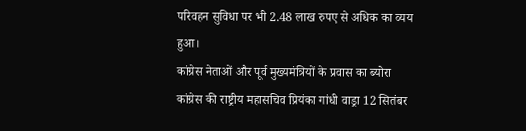परिवहन सुविधा पर भी 2.48 लाख रुपए से अधिक का व्यय हुआ।
कांग्रेस नेताओं और पूर्व मुख्यमंत्रियों के प्रवास का ब्योरा
कांग्रेस की राष्ट्रीय महासचिव प्रियंका गांधी वाड्रा 12 सितंबर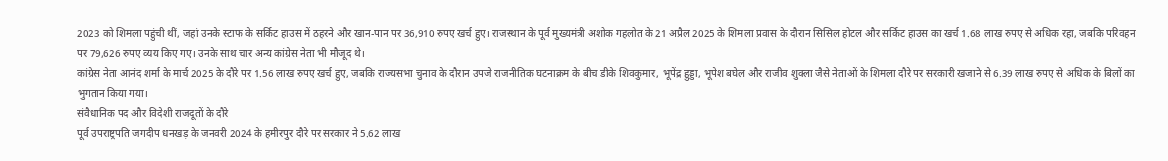2023 को शिमला पहुंची थीं, जहां उनके स्टाफ के सर्किट हाउस में ठहरने और खान-पान पर 36,910 रुपए खर्च हुए। राजस्थान के पूर्व मुख्यमंत्री अशोक गहलोत के 21 अप्रैल 2025 के शिमला प्रवास के दौरान सिसिल होटल और सर्किट हाउस का खर्च 1.68 लाख रुपए से अधिक रहा, जबकि परिवहन पर 79,626 रुपए व्यय किए गए। उनके साथ चार अन्य कांग्रेस नेता भी मौजूद थे।
कांग्रेस नेता आनंद शर्मा के मार्च 2025 के दौरे पर 1.56 लाख रुपए खर्च हुए, जबकि राज्यसभा चुनाव के दौरान उपजे राजनीतिक घटनाक्रम के बीच डीके शिवकुमार, भूपेंद्र हुड्डा, भूपेश बघेल और राजीव शुक्ला जैसे नेताओं के शिमला दौरे पर सरकारी खजाने से 6.39 लाख रुपए से अधिक के बिलों का भुगतान किया गया।
संवैधानिक पद और विदेशी राजदूतों के दौरे
पूर्व उपराष्ट्रपति जगदीप धनखड़ के जनवरी 2024 के हमीरपुर दौरे पर सरकार ने 5.62 लाख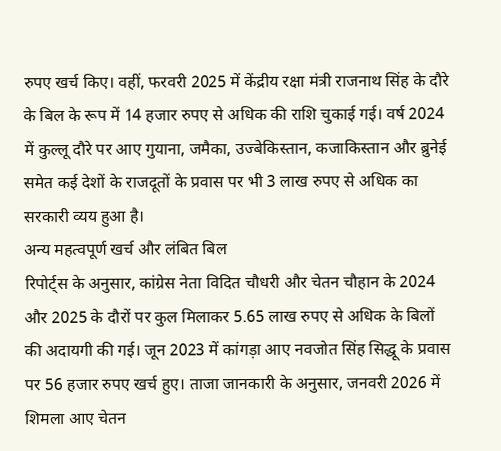रुपए खर्च किए। वहीं, फरवरी 2025 में केंद्रीय रक्षा मंत्री राजनाथ सिंह के दौरे के बिल के रूप में 14 हजार रुपए से अधिक की राशि चुकाई गई। वर्ष 2024 में कुल्लू दौरे पर आए गुयाना, जमैका, उज्बेकिस्तान, कजाकिस्तान और ब्रुनेई समेत कई देशों के राजदूतों के प्रवास पर भी 3 लाख रुपए से अधिक का सरकारी व्यय हुआ है।
अन्य महत्वपूर्ण खर्च और लंबित बिल
रिपोर्ट्स के अनुसार, कांग्रेस नेता विदित चौधरी और चेतन चौहान के 2024 और 2025 के दौरों पर कुल मिलाकर 5.65 लाख रुपए से अधिक के बिलों की अदायगी की गई। जून 2023 में कांगड़ा आए नवजोत सिंह सिद्धू के प्रवास पर 56 हजार रुपए खर्च हुए। ताजा जानकारी के अनुसार, जनवरी 2026 में शिमला आए चेतन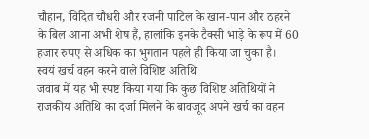चौहान, विदित चौधरी और रजनी पाटिल के खान-पान और ठहरने के बिल आना अभी शेष हैं, हालांकि इनके टैक्सी भाड़े के रूप में 60 हजार रुपए से अधिक का भुगतान पहले ही किया जा चुका है।
स्वयं खर्च वहन करने वाले विशिष्ट अतिथि
जवाब में यह भी स्पष्ट किया गया कि कुछ विशिष्ट अतिथियों ने राजकीय अतिथि का दर्जा मिलने के बावजूद अपने खर्च का वहन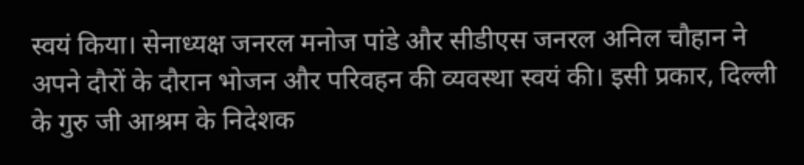स्वयं किया। सेनाध्यक्ष जनरल मनोज पांडे और सीडीएस जनरल अनिल चौहान ने अपने दौरों के दौरान भोजन और परिवहन की व्यवस्था स्वयं की। इसी प्रकार, दिल्ली के गुरु जी आश्रम के निदेशक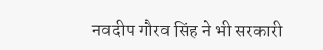नवदीप गौरव सिंह ने भी सरकारी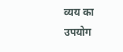व्यय का उपयोग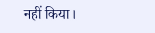नहीं किया।